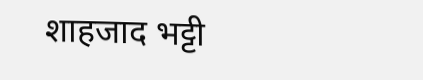शाहजाद भट्टी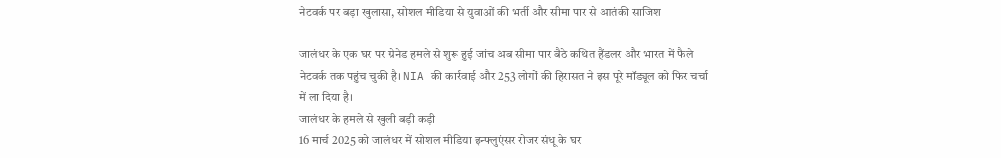नेटवर्क पर बड़ा खुलासा, सोशल मीडिया से युवाओं की भर्ती और सीमा पार से आतंकी साजिश

जालंधर के एक घर पर ग्रेनेड हमले से शुरू हुई जांच अब सीमा पार बैठे कथित हैंडलर और भारत में फैले नेटवर्क तक पहुंच चुकी है। NIA की कार्रवाई और 253 लोगों की हिरासत ने इस पूरे मॉड्यूल को फिर चर्चा में ला दिया है।
जालंधर के हमले से खुली बड़ी कड़ी
16 मार्च 2025 को जालंधर में सोशल मीडिया इन्फ्लुएंसर रोजर संधू के घर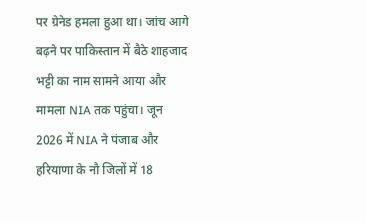पर ग्रेनेड हमला हुआ था। जांच आगे बढ़ने पर पाकिस्तान में बैठे शाहजाद भट्टी का नाम सामने आया और मामला NIA तक पहुंचा। जून 2026 में NIA ने पंजाब और हरियाणा के नौ जिलों में 18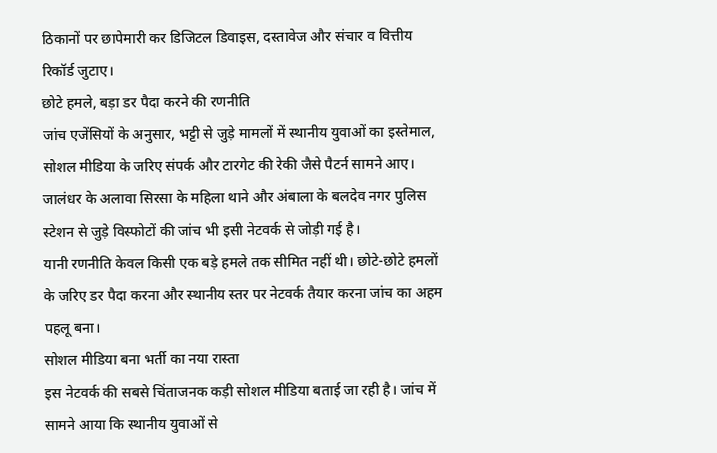ठिकानों पर छापेमारी कर डिजिटल डिवाइस, दस्तावेज और संचार व वित्तीय रिकॉर्ड जुटाए।
छोटे हमले, बड़ा डर पैदा करने की रणनीति
जांच एजेंसियों के अनुसार, भट्टी से जुड़े मामलों में स्थानीय युवाओं का इस्तेमाल, सोशल मीडिया के जरिए संपर्क और टारगेट की रेकी जैसे पैटर्न सामने आए। जालंधर के अलावा सिरसा के महिला थाने और अंबाला के बलदेव नगर पुलिस स्टेशन से जुड़े विस्फोटों की जांच भी इसी नेटवर्क से जोड़ी गई है।
यानी रणनीति केवल किसी एक बड़े हमले तक सीमित नहीं थी। छोटे-छोटे हमलों के जरिए डर पैदा करना और स्थानीय स्तर पर नेटवर्क तैयार करना जांच का अहम पहलू बना।
सोशल मीडिया बना भर्ती का नया रास्ता
इस नेटवर्क की सबसे चिंताजनक कड़ी सोशल मीडिया बताई जा रही है। जांच में सामने आया कि स्थानीय युवाओं से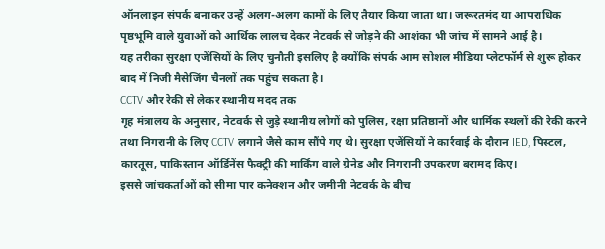ऑनलाइन संपर्क बनाकर उन्हें अलग-अलग कामों के लिए तैयार किया जाता था। जरूरतमंद या आपराधिक पृष्ठभूमि वाले युवाओं को आर्थिक लालच देकर नेटवर्क से जोड़ने की आशंका भी जांच में सामने आई है।
यह तरीका सुरक्षा एजेंसियों के लिए चुनौती इसलिए है क्योंकि संपर्क आम सोशल मीडिया प्लेटफॉर्म से शुरू होकर बाद में निजी मैसेजिंग चैनलों तक पहुंच सकता है।
CCTV और रेकी से लेकर स्थानीय मदद तक
गृह मंत्रालय के अनुसार, नेटवर्क से जुड़े स्थानीय लोगों को पुलिस, रक्षा प्रतिष्ठानों और धार्मिक स्थलों की रेकी करने तथा निगरानी के लिए CCTV लगाने जैसे काम सौंपे गए थे। सुरक्षा एजेंसियों ने कार्रवाई के दौरान IED, पिस्टल, कारतूस, पाकिस्तान ऑर्डिनेंस फैक्ट्री की मार्किंग वाले ग्रेनेड और निगरानी उपकरण बरामद किए।
इससे जांचकर्ताओं को सीमा पार कनेक्शन और जमीनी नेटवर्क के बीच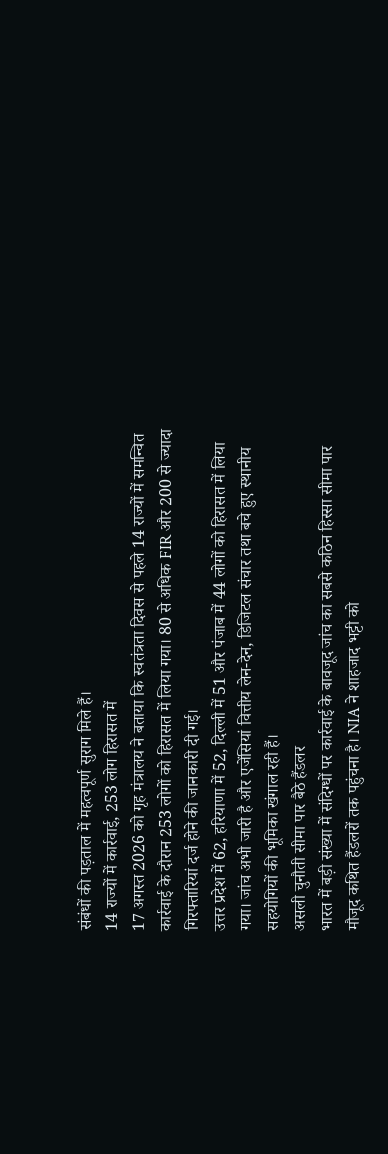संबंधों की पड़ताल में महत्वपूर्ण सुराग मिले हैं।
14 राज्यों में कार्रवाई, 253 लोग हिरासत में
17 अगस्त 2026 को गृह मंत्रालय ने बताया कि स्वतंत्रता दिवस से पहले 14 राज्यों में समन्वित कार्रवाई के दौरान 253 लोगों को हिरासत में लिया गया। 80 से अधिक FIR और 200 से ज्यादा गिरफ्तारियां दर्ज होने की जानकारी दी गई।
उत्तर प्रदेश में 62, हरियाणा में 52, दिल्ली में 51 और पंजाब में 44 लोगों को हिरासत में लिया गया। जांच अभी जारी है और एजेंसियां वित्तीय लेन-देन, डिजिटल संचार तथा बचे हुए स्थानीय सहयोगियों की भूमिका खंगाल रही हैं।
असली चुनौती सीमा पार बैठे हैंडलर
भारत में बड़ी संख्या में संदिग्धों पर कार्रवाई के बावजूद जांच का सबसे कठिन हिस्सा सीमा पार मौजूद कथित हैंडलरों तक पहुंचना है। NIA ने शाहजाद भट्टी को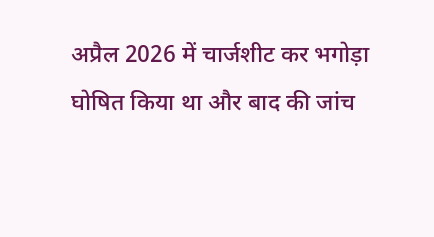अप्रैल 2026 में चार्जशीट कर भगोड़ा घोषित किया था और बाद की जांच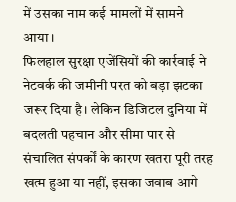में उसका नाम कई मामलों में सामने आया।
फिलहाल सुरक्षा एजेंसियों की कार्रवाई ने नेटवर्क की जमीनी परत को बड़ा झटका जरूर दिया है। लेकिन डिजिटल दुनिया में बदलती पहचान और सीमा पार से संचालित संपर्कों के कारण खतरा पूरी तरह खत्म हुआ या नहीं, इसका जवाब आगे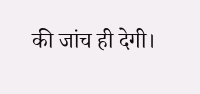की जांच ही देगी।